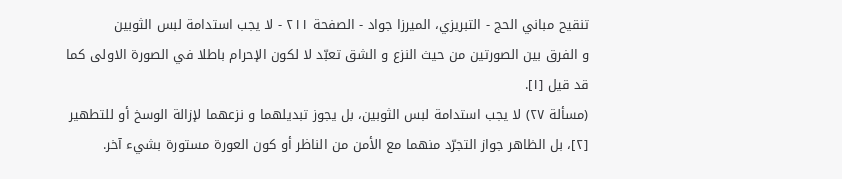تنقيح مباني الحج - التبريزي، الميرزا جواد - الصفحة ٢١١ - لا يجب استدامة لبس الثوبين
و الفرق بين الصورتين من حيث النزع و الشق تعبّد لا لكون الإحرام باطلا في الصورة الاولى كما قد قيل [١].
(مسألة ٢٧) لا يجب استدامة لبس الثوبين، بل يجوز تبديلهما و نزعهما لإزالة الوسخ أو للتطهير [٢]، بل الظاهر جواز التجرّد منهما مع الأمن من الناظر أو كون العورة مستورة بشيء آخر.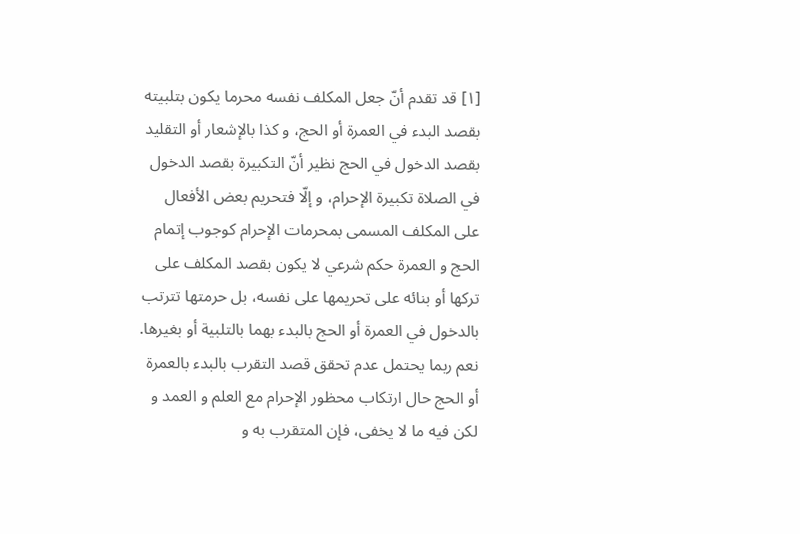[١] قد تقدم أنّ جعل المكلف نفسه محرما يكون بتلبيته بقصد البدء في العمرة أو الحج، و كذا بالإشعار أو التقليد بقصد الدخول في الحج نظير أنّ التكبيرة بقصد الدخول في الصلاة تكبيرة الإحرام، و إلّا فتحريم بعض الأفعال على المكلف المسمى بمحرمات الإحرام كوجوب إتمام الحج و العمرة حكم شرعي لا يكون بقصد المكلف على تركها أو بنائه على تحريمها على نفسه، بل حرمتها تترتب بالدخول في العمرة أو الحج بالبدء بهما بالتلبية أو بغيرها. نعم ربما يحتمل عدم تحقق قصد التقرب بالبدء بالعمرة أو الحج حال ارتكاب محظور الإحرام مع العلم و العمد و لكن فيه ما لا يخفى، فإن المتقرب به و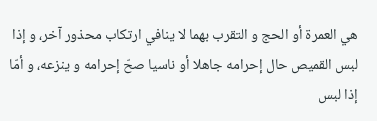هي العمرة أو الحج و التقرب بهما لا ينافي ارتكاب محذور آخر، و إذا لبس القميص حال إحرامه جاهلا أو ناسيا صحّ إحرامه و ينزعه، و أمّا إذا لبس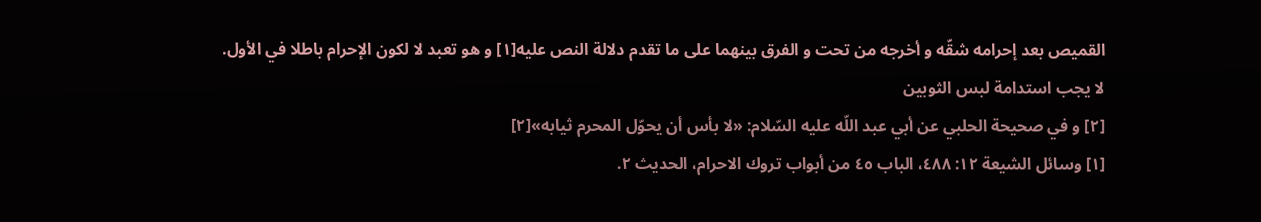القميص بعد إحرامه شقّه و أخرجه من تحت و الفرق بينهما على ما تقدم دلالة النص عليه[١] و هو تعبد لا لكون الإحرام باطلا في الأول.
لا يجب استدامة لبس الثوبين
[٢] و في صحيحة الحلبي عن أبي عبد اللّه عليه السّلام: «لا بأس أن يحوّل المحرم ثيابه»[٢]
[١] وسائل الشيعة ١٢: ٤٨٨، الباب ٤٥ من أبواب تروك الاحرام، الحديث ٢.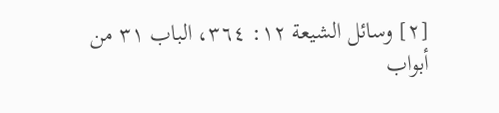[٢] وسائل الشيعة ١٢: ٣٦٤، الباب ٣١ من أبواب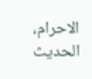الاحرام، الحديث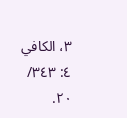٣، الكافي ٤: ٣٤٣/ ٢٠.